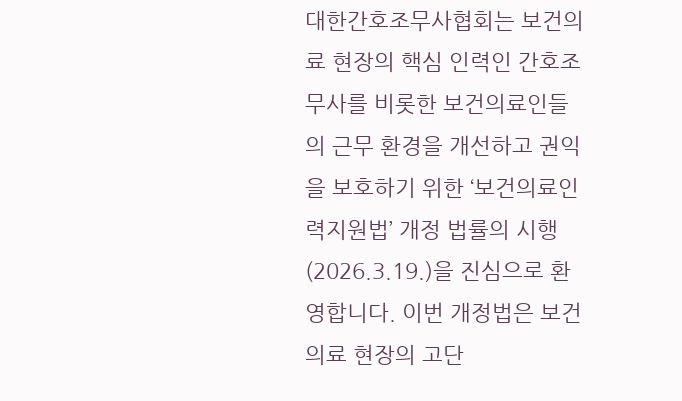대한간호조무사협회는 보건의료 현장의 핵심 인력인 간호조무사를 비롯한 보건의료인들의 근무 환경을 개선하고 권익을 보호하기 위한 ‘보건의료인력지원법’ 개정 법률의 시행(2026.3.19.)을 진심으로 환영합니다. 이번 개정법은 보건의료 현장의 고단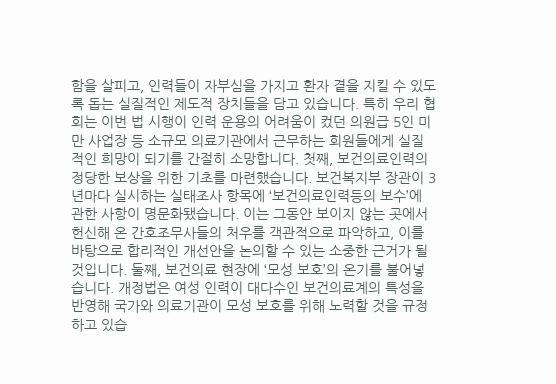함을 살피고, 인력들이 자부심을 가지고 환자 곁을 지킬 수 있도록 돕는 실질적인 제도적 장치들을 담고 있습니다. 특히 우리 협회는 이번 법 시행이 인력 운용의 어려움이 컸던 의원급 5인 미만 사업장 등 소규모 의료기관에서 근무하는 회원들에게 실질적인 희망이 되기를 간절히 소망합니다. 첫째, 보건의료인력의 정당한 보상을 위한 기초를 마련했습니다. 보건복지부 장관이 3년마다 실시하는 실태조사 항목에 ‘보건의료인력등의 보수’에 관한 사항이 명문화됐습니다. 이는 그동안 보이지 않는 곳에서 헌신해 온 간호조무사들의 처우를 객관적으로 파악하고, 이를 바탕으로 합리적인 개선안을 논의할 수 있는 소중한 근거가 될 것입니다. 둘째, 보건의료 현장에 ‘모성 보호’의 온기를 불어넣습니다. 개정법은 여성 인력이 대다수인 보건의료계의 특성을 반영해 국가와 의료기관이 모성 보호를 위해 노력할 것을 규정하고 있습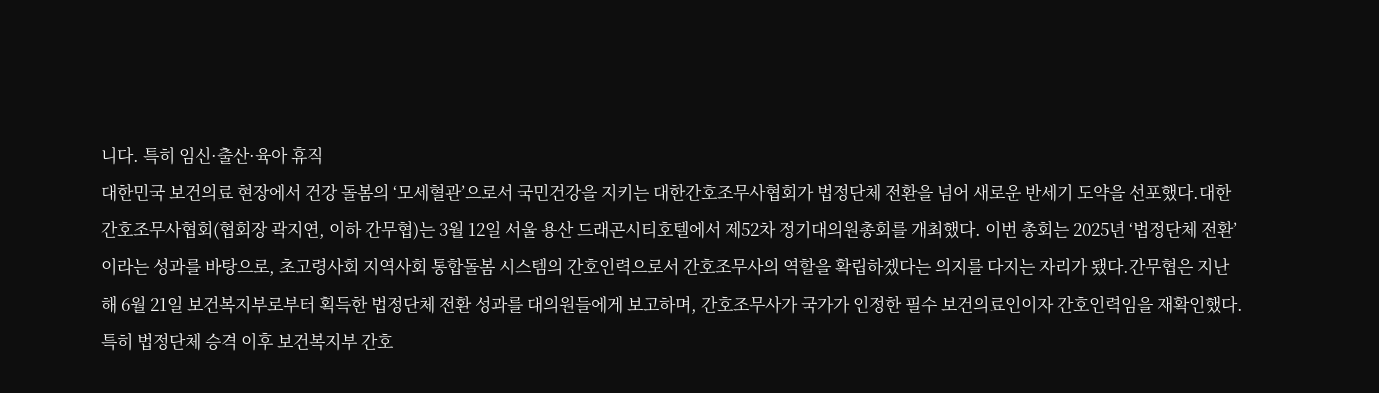니다. 특히 임신·출산·육아 휴직
대한민국 보건의료 현장에서 건강 돌봄의 ‘모세혈관’으로서 국민건강을 지키는 대한간호조무사협회가 법정단체 전환을 넘어 새로운 반세기 도약을 선포했다.대한간호조무사협회(협회장 곽지연, 이하 간무협)는 3월 12일 서울 용산 드래곤시티호텔에서 제52차 정기대의원총회를 개최했다. 이번 총회는 2025년 ‘법정단체 전환’이라는 성과를 바탕으로, 초고령사회 지역사회 통합돌봄 시스템의 간호인력으로서 간호조무사의 역할을 확립하겠다는 의지를 다지는 자리가 됐다.간무협은 지난해 6월 21일 보건복지부로부터 획득한 법정단체 전환 성과를 대의원들에게 보고하며, 간호조무사가 국가가 인정한 필수 보건의료인이자 간호인력임을 재확인했다. 특히 법정단체 승격 이후 보건복지부 간호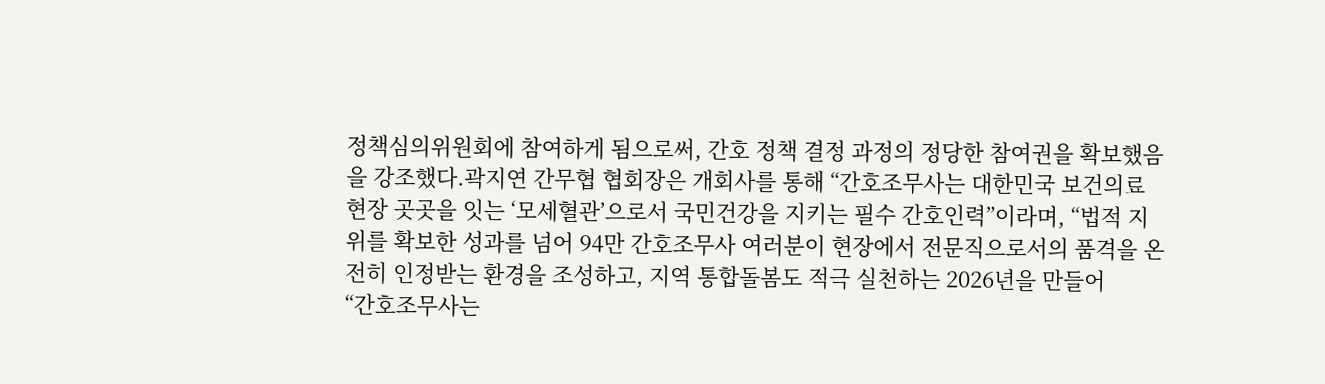정책심의위원회에 참여하게 됨으로써, 간호 정책 결정 과정의 정당한 참여권을 확보했음을 강조했다.곽지연 간무협 협회장은 개회사를 통해 “간호조무사는 대한민국 보건의료 현장 곳곳을 잇는 ‘모세혈관’으로서 국민건강을 지키는 필수 간호인력”이라며, “법적 지위를 확보한 성과를 넘어 94만 간호조무사 여러분이 현장에서 전문직으로서의 품격을 온전히 인정받는 환경을 조성하고, 지역 통합돌봄도 적극 실천하는 2026년을 만들어
“간호조무사는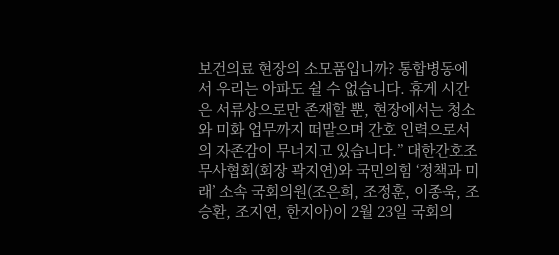보건의료 현장의 소모품입니까? 통합병동에서 우리는 아파도 쉴 수 없습니다. 휴게 시간은 서류상으로만 존재할 뿐, 현장에서는 청소와 미화 업무까지 떠맡으며 간호 인력으로서의 자존감이 무너지고 있습니다.” 대한간호조무사협회(회장 곽지연)와 국민의힘 ‘정책과 미래’ 소속 국회의원(조은희, 조정훈, 이종욱, 조승환, 조지연, 한지아)이 2월 23일 국회의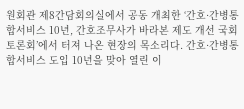원회관 제8간담회의실에서 공동 개최한 ‘간호·간병통합서비스 10년, 간호조무사가 바라본 제도 개선 국회 토론회’에서 터져 나온 현장의 목소리다. 간호·간병통합서비스 도입 10년을 맞아 열린 이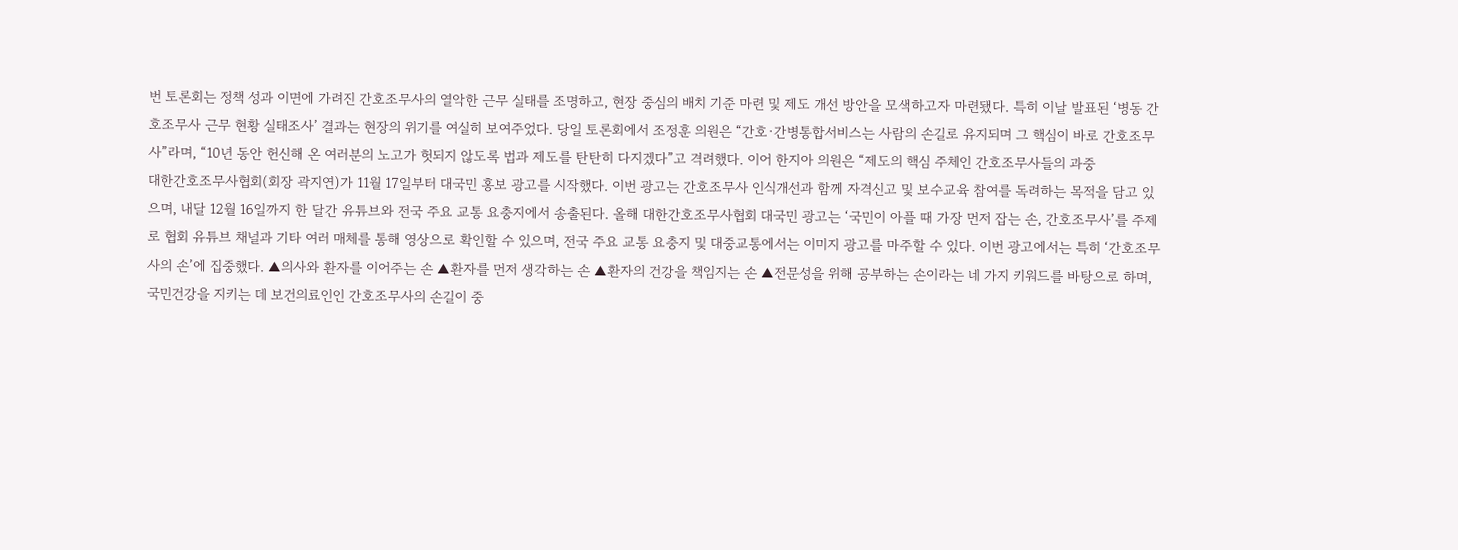번 토론회는 정책 성과 이면에 가려진 간호조무사의 열악한 근무 실태를 조명하고, 현장 중심의 배치 기준 마련 및 제도 개선 방안을 모색하고자 마련됐다. 특히 이날 발표된 ‘병동 간호조무사 근무 현황 실태조사’ 결과는 현장의 위기를 여실히 보여주었다. 당일 토론회에서 조정훈 의원은 “간호·간병통합서비스는 사람의 손길로 유지되며 그 핵심이 바로 간호조무사”라며, “10년 동안 헌신해 온 여러분의 노고가 헛되지 않도록 법과 제도를 탄탄히 다지겠다”고 격려했다. 이어 한지아 의원은 “제도의 핵심 주체인 간호조무사들의 과중
대한간호조무사협회(회장 곽지연)가 11월 17일부터 대국민 홍보 광고를 시작했다. 이번 광고는 간호조무사 인식개선과 함께 자격신고 및 보수교육 참여를 독려하는 목적을 담고 있으며, 내달 12월 16일까지 한 달간 유튜브와 전국 주요 교통 요충지에서 송출된다. 올해 대한간호조무사협회 대국민 광고는 ‘국민이 아플 때 가장 먼저 잡는 손, 간호조무사’를 주제로 협회 유튜브 채널과 기타 여러 매체를 통해 영상으로 확인할 수 있으며, 전국 주요 교통 요충지 및 대중교통에서는 이미지 광고를 마주할 수 있다. 이번 광고에서는 특히 ‘간호조무사의 손’에 집중했다. ▲의사와 환자를 이어주는 손 ▲환자를 먼저 생각하는 손 ▲환자의 건강을 책임지는 손 ▲전문성을 위해 공부하는 손이라는 네 가지 키워드를 바탕으로 하며, 국민건강을 지키는 데 보건의료인인 간호조무사의 손길이 중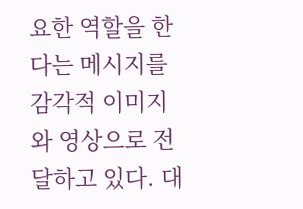요한 역할을 한다는 메시지를 감각적 이미지와 영상으로 전달하고 있다. 대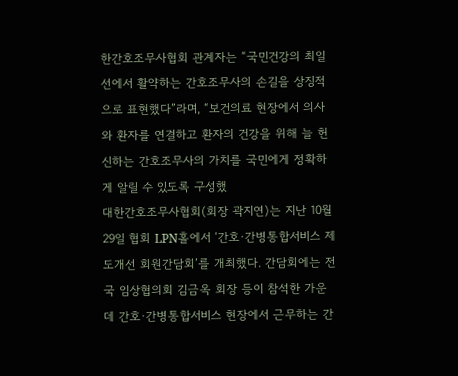한간호조무사협회 관계자는 “국민건강의 최일선에서 활약하는 간호조무사의 손길을 상징적으로 표현했다”라며, “보건의료 현장에서 의사와 환자를 연결하고 환자의 건강을 위해 늘 헌신하는 간호조무사의 가치를 국민에게 정확하게 알릴 수 있도록 구성했
대한간호조무사협회(회장 곽지연)는 지난 10월 29일 협회 LPN홀에서 ‘간호·간병통합서비스 제도개선 회원간담회’를 개최했다. 간담회에는 전국 임상협의회 김금옥 회장 등이 참석한 가운데 간호·간병통합서비스 현장에서 근무하는 간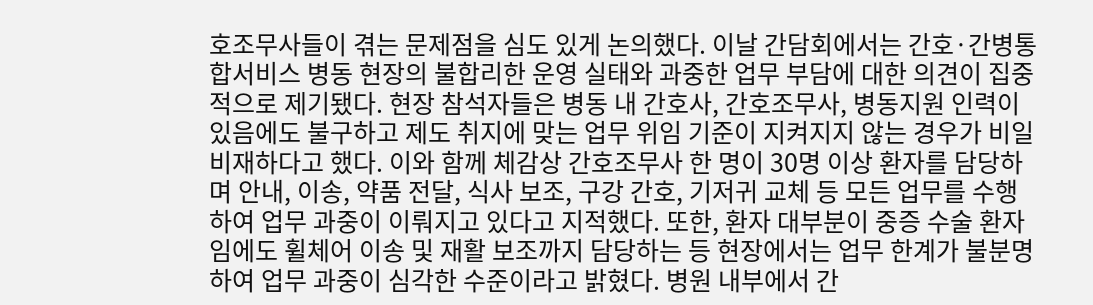호조무사들이 겪는 문제점을 심도 있게 논의했다. 이날 간담회에서는 간호·간병통합서비스 병동 현장의 불합리한 운영 실태와 과중한 업무 부담에 대한 의견이 집중적으로 제기됐다. 현장 참석자들은 병동 내 간호사, 간호조무사, 병동지원 인력이 있음에도 불구하고 제도 취지에 맞는 업무 위임 기준이 지켜지지 않는 경우가 비일비재하다고 했다. 이와 함께 체감상 간호조무사 한 명이 30명 이상 환자를 담당하며 안내, 이송, 약품 전달, 식사 보조, 구강 간호, 기저귀 교체 등 모든 업무를 수행하여 업무 과중이 이뤄지고 있다고 지적했다. 또한, 환자 대부분이 중증 수술 환자임에도 휠체어 이송 및 재활 보조까지 담당하는 등 현장에서는 업무 한계가 불분명하여 업무 과중이 심각한 수준이라고 밝혔다. 병원 내부에서 간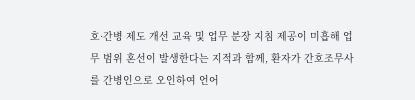호·간병 제도 개선 교육 및 업무 분장 지침 제공이 미흡해 업무 범위 혼선이 발생한다는 지적과 함께, 환자가 간호조무사를 간병인으로 오인하여 언어